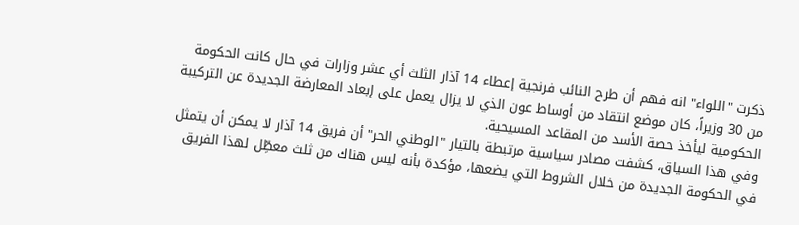ذكرت "اللواء" انه فهم أن طرح النائب فرنجية إعطاء 14 آذار الثلث أي عشر وزارات في حال كانت الحكومة من 30 وزيراً، كان موضع انتقاد من أوساط عون الذي لا يزال يعمل على إبعاد المعارضة الجديدة عن التركيبة الحكومية ليأخذ حصة الأسد من المقاعد المسيحية.
وفي هذا السياق، كشفت مصادر سياسية مرتبطة بالتيار "الوطني الحر" أن فريق 14 آذار لا يمكن أن يتمثل في الحكومة الجديدة من خلال الشروط التي يضعها، مؤكدة بأنه ليس هناك من ثلث معطِّل لهذا الفريق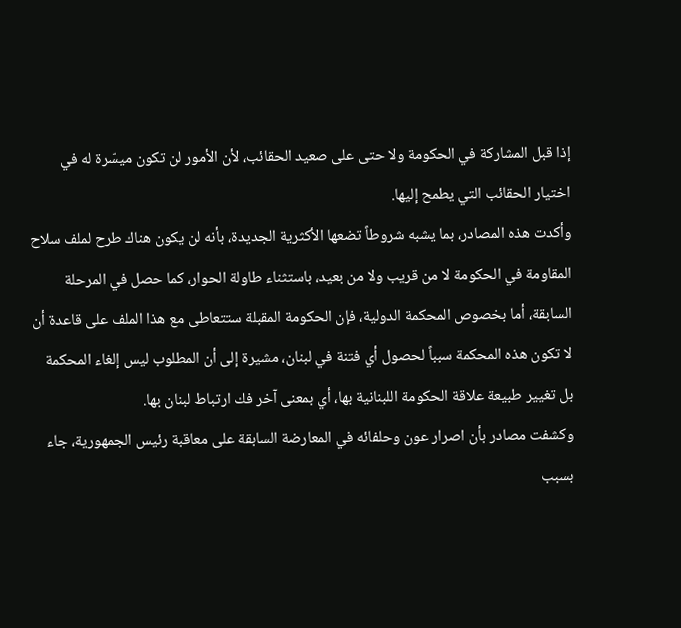إذا قبل المشاركة في الحكومة ولا حتى على صعيد الحقائب، لأن الأمور لن تكون ميسّرة له في اختيار الحقائب التي يطمح إليها.
وأكدت هذه المصادر، بما يشبه شروطاً تضعها الأكثرية الجديدة، بأنه لن يكون هناك طرح لملف سلاح المقاومة في الحكومة لا من قريب ولا من بعيد، باستثناء طاولة الحوار، كما حصل في المرحلة السابقة، أما بخصوص المحكمة الدولية، فإن الحكومة المقبلة ستتعاطى مع هذا الملف على قاعدة أن لا تكون هذه المحكمة سبباً لحصول أي فتنة في لبنان، مشيرة إلى أن المطلوب ليس إلغاء المحكمة بل تغيير طبيعة علاقة الحكومة اللبنانية بها، أي بمعنى آخر فك ارتباط لبنان بها.
وكشفت مصادر بأن اصرار عون وحلفائه في المعارضة السابقة على معاقبة رئيس الجمهورية، جاء بسبب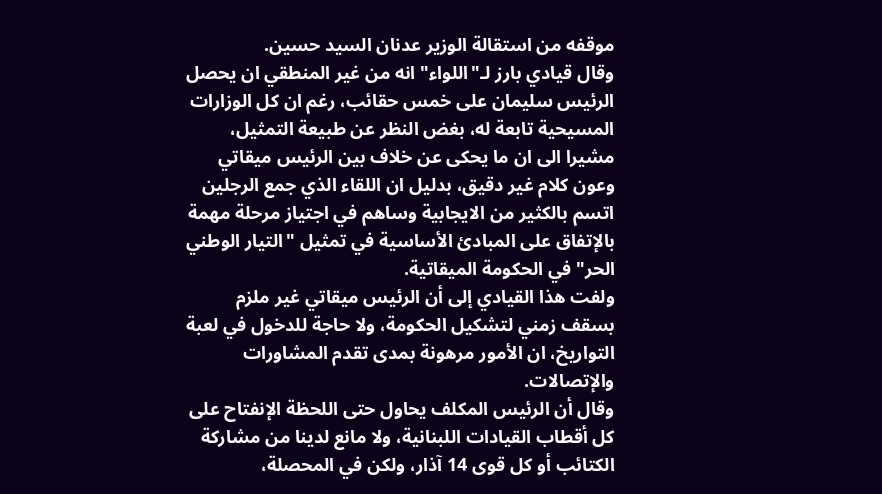موقفه من استقالة الوزير عدنان السيد حسين.
وقال قيادي بارز لـ"اللواء" انه من غير المنطقي ان يحصل الرئيس سليمان على خمس حقائب، رغم ان كل الوزارات المسيحية تابعة له، بغض النظر عن طبيعة التمثيل، مشيرا الى ان ما يحكى عن خلاف بين الرئيس ميقاتي وعون كلام غير دقيق، بدليل ان اللقاء الذي جمع الرجلين اتسم بالكثير من الايجابية وساهم في اجتياز مرحلة مهمة بالإتفاق على المبادئ الأساسية في تمثيل "التيار الوطني الحر" في الحكومة الميقاتية.
ولفت هذا القيادي إلى أن الرئيس ميقاتي غير ملزم بسقف زمني لتشكيل الحكومة، ولا حاجة للدخول في لعبة التواريخ، ان الأمور مرهونة بمدى تقدم المشاورات والإتصالات.
وقال أن الرئيس المكلف يحاول حتى اللحظة الإنفتاح على كل أقطاب القيادات اللبنانية، ولا مانع لدينا من مشاركة الكتائب أو كل قوى 14 آذار، ولكن في المحصلة،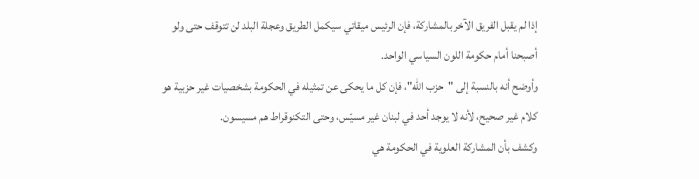إذا لم يقبل الفريق الآخر بالمشاركة، فإن الرئيس ميقاتي سيكمل الطريق وعجلة البلد لن تتوقف حتى ولو أصبحنا أمام حكومة اللون السياسي الواحد.
وأوضح أنه بالنسبة إلى "حزب الله"، فإن كل ما يحكى عن تمثيله في الحكومة بشخصيات غير حزبية هو كلام غير صحيح، لأنه لا يوجد أحد في لبنان غير مسيّس، وحتى التكنوقراط هم مسيسون.
وكشف بأن المشاركة العلوية في الحكومة هي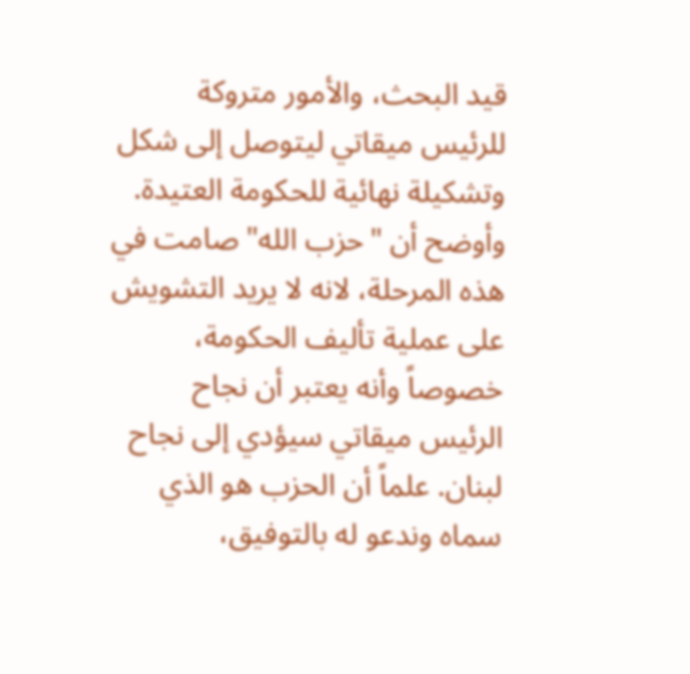قيد البحث، والأمور متروكة للرئيس ميقاتي ليتوصل إلى شكل وتشكيلة نهائية للحكومة العتيدة.
وأوضح أن "حزب الله" صامت في هذه المرحلة، لانه لا يريد التشويش على عملية تأليف الحكومة، خصوصاً وأنه يعتبر أن نجاح الرئيس ميقاتي سيؤدي إلى نجاح لبنان. علماً أن الحزب هو الذي سماه وندعو له بالتوفيق،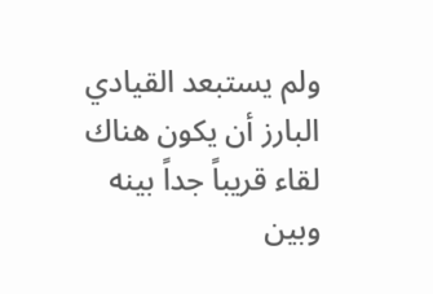ولم يستبعد القيادي البارز أن يكون هناك لقاء قريباً جداً بينه وبين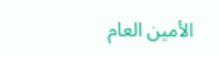الأمين العام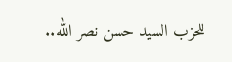للحزب السيد حسن نصر الله..